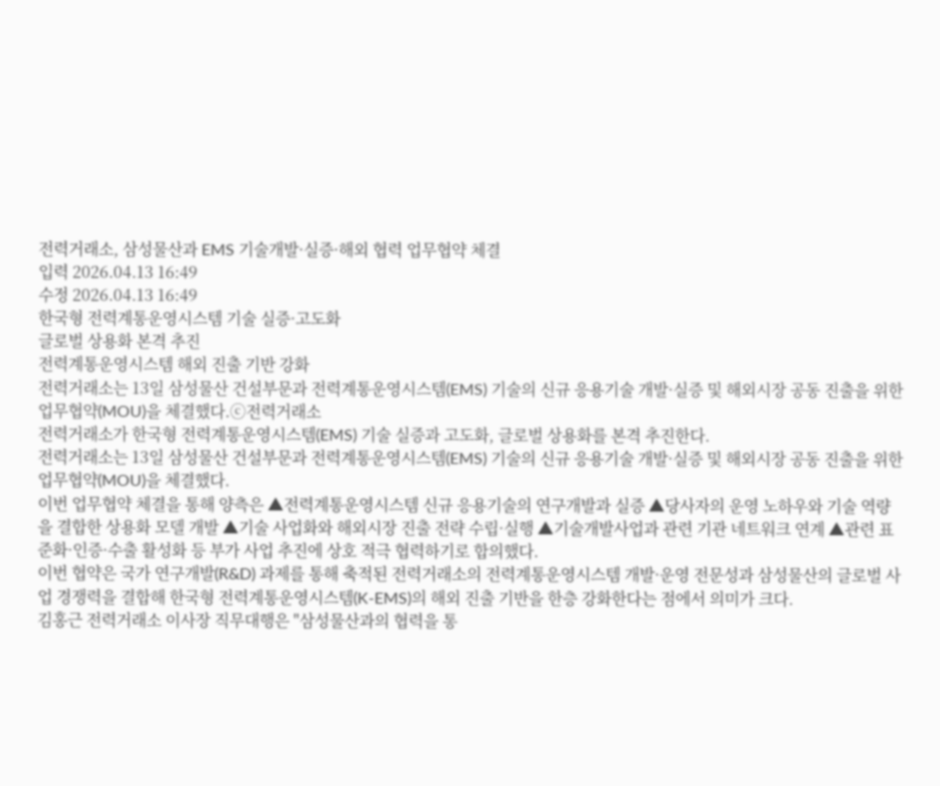전력거래소, 삼성물산과 EMS 기술개발·실증·해외 협력 업무협약 체결
입력 2026.04.13 16:49
수정 2026.04.13 16:49
한국형 전력계통운영시스템 기술 실증·고도화
글로벌 상용화 본격 추진
전력계통운영시스템 해외 진출 기반 강화
전력거래소는 13일 삼성물산 건설부문과 전력계통운영시스템(EMS) 기술의 신규 응용기술 개발·실증 및 해외시장 공동 진출을 위한 업무협약(MOU)을 체결했다.ⓒ전력거래소
전력거래소가 한국형 전력계통운영시스템(EMS) 기술 실증과 고도화, 글로벌 상용화를 본격 추진한다.
전력거래소는 13일 삼성물산 건설부문과 전력계통운영시스템(EMS) 기술의 신규 응용기술 개발·실증 및 해외시장 공동 진출을 위한 업무협약(MOU)을 체결했다.
이번 업무협약 체결을 통해 양측은 ▲전력계통운영시스템 신규 응용기술의 연구개발과 실증 ▲당사자의 운영 노하우와 기술 역량을 결합한 상용화 모델 개발 ▲기술 사업화와 해외시장 진출 전략 수립·실행 ▲기술개발사업과 관련 기관 네트워크 연계 ▲관련 표준화·인증·수출 활성화 등 부가 사업 추진에 상호 적극 협력하기로 합의했다.
이번 협약은 국가 연구개발(R&D) 과제를 통해 축적된 전력거래소의 전력계통운영시스템 개발·운영 전문성과 삼성물산의 글로벌 사업 경쟁력을 결합해 한국형 전력계통운영시스템(K-EMS)의 해외 진출 기반을 한층 강화한다는 점에서 의미가 크다.
김홍근 전력거래소 이사장 직무대행은 "삼성물산과의 협력을 통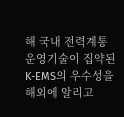해 국내 전력계통 운영기술이 집약된 K-EMS의 우수성을 해외에 알리고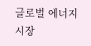글로벌 에너지 시장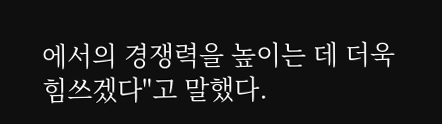에서의 경쟁력을 높이는 데 더욱 힘쓰겠다"고 말했다.